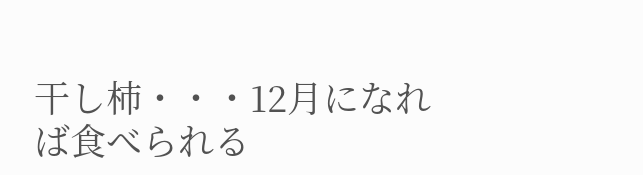干し柿・・・12月になれば食べられる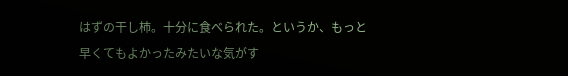はずの干し柿。十分に食べられた。というか、もっと早くてもよかったみたいな気がす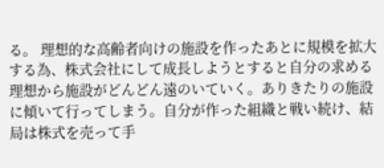る。 理想的な高齢者向けの施設を作ったあとに規模を拡大する為、株式会社にして成長しようとすると自分の求める理想から施設がどんどん遠のいていく。ありきたりの施設に傾いて行ってしまう。自分が作った組織と戦い続け、結局は株式を売って手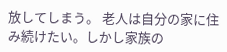放してしまう。 老人は自分の家に住み続けたい。しかし家族の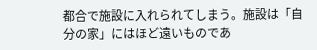都合で施設に入れられてしまう。施設は「自分の家」にはほど遠いものであ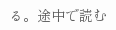る。途中で読む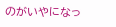のがいやになっ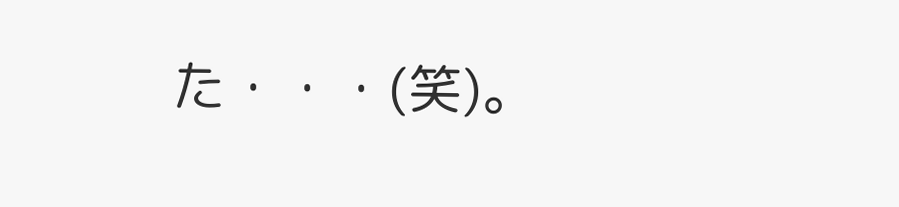た・・・(笑)。